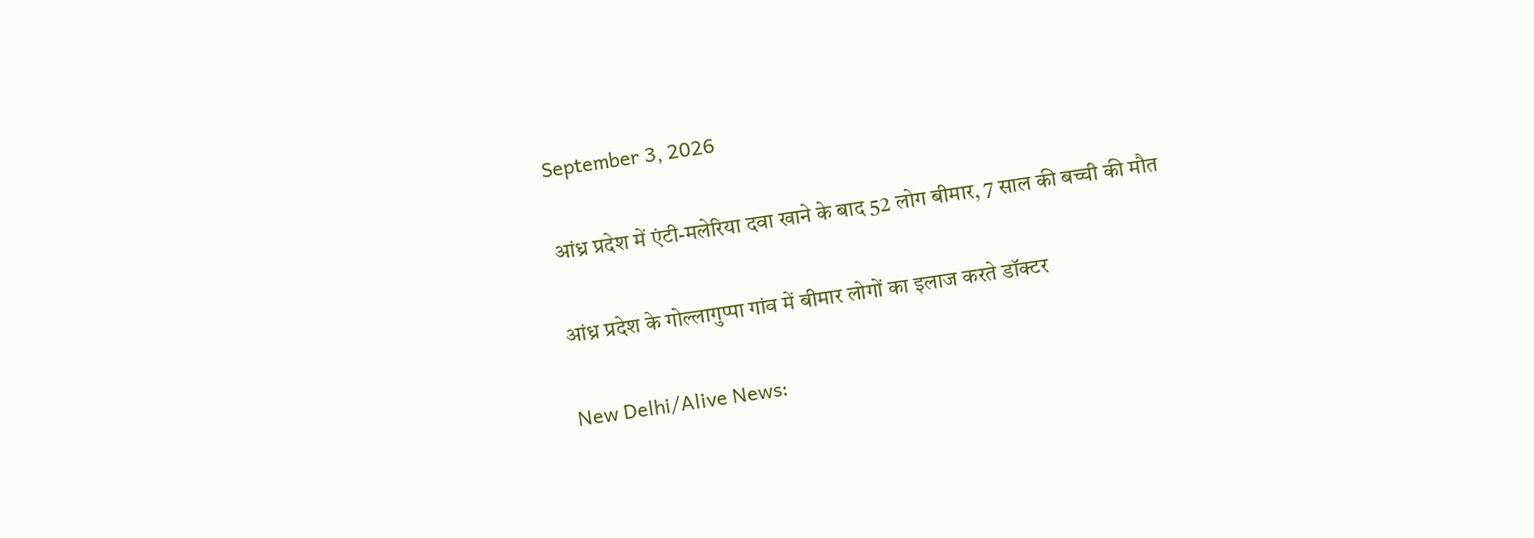September 3, 2026

आंध्र प्रदेश में एंटी-मलेरिया दवा खाने के बाद 52 लोग बीमार, 7 साल की बच्ची की मौत

आंध्र प्रदेश के गोल्लागुप्पा गांव में बीमार लोगों का इलाज करते डॉक्टर

New Delhi/Alive News: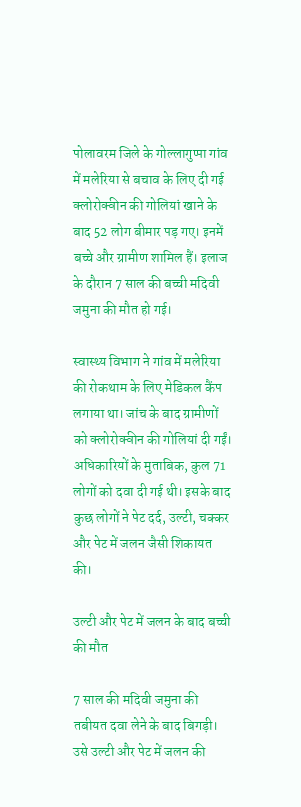पोलावरम जिले के गोल्लागुप्पा गांव में मलेरिया से बचाव के लिए दी गई क्लोरोक्वीन की गोलियां खाने के बाद 52 लोग बीमार पड़ गए। इनमें बच्चे और ग्रामीण शामिल हैं। इलाज के दौरान 7 साल की बच्ची मदिवी जमुना की मौत हो गई।

स्वास्थ्य विभाग ने गांव में मलेरिया की रोकथाम के लिए मेडिकल कैंप लगाया था। जांच के बाद ग्रामीणों को क्लोरोक्वीन की गोलियां दी गईं। अधिकारियों के मुताबिक, कुल 71 लोगों को दवा दी गई थी। इसके बाद कुछ लोगों ने पेट दर्द, उल्टी, चक्कर और पेट में जलन जैसी शिकायत की।

उल्टी और पेट में जलन के बाद बच्ची की मौत

7 साल की मदिवी जमुना की तबीयत दवा लेने के बाद बिगड़ी। उसे उल्टी और पेट में जलन की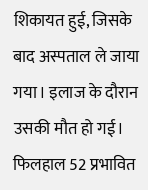शिकायत हुई, जिसके बाद अस्पताल ले जाया गया। इलाज के दौरान उसकी मौत हो गई। फिलहाल 52 प्रभावित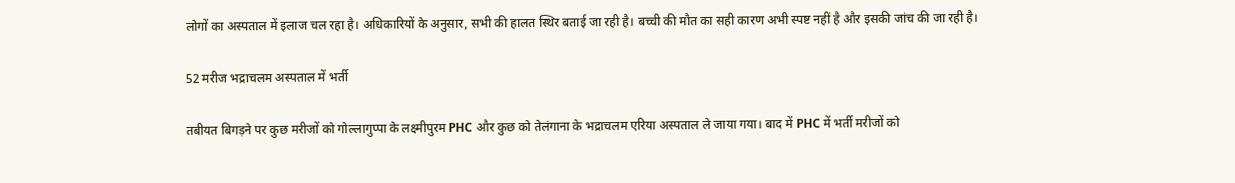लोगों का अस्पताल में इलाज चल रहा है। अधिकारियों के अनुसार, सभी की हालत स्थिर बताई जा रही है। बच्ची की मौत का सही कारण अभी स्पष्ट नहीं है और इसकी जांच की जा रही है।

52 मरीज भद्राचलम अस्पताल में भर्ती

तबीयत बिगड़ने पर कुछ मरीजों को गोल्लागुप्पा के लक्ष्मीपुरम PHC और कुछ को तेलंगाना के भद्राचलम एरिया अस्पताल ले जाया गया। बाद में PHC में भर्ती मरीजों को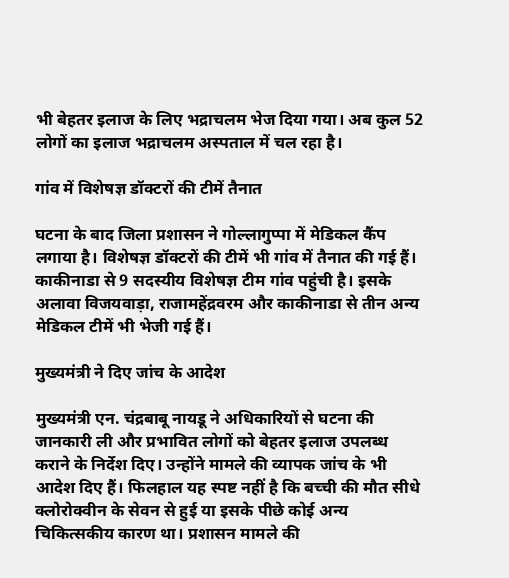भी बेहतर इलाज के लिए भद्राचलम भेज दिया गया। अब कुल 52 लोगों का इलाज भद्राचलम अस्पताल में चल रहा है।

गांव में विशेषज्ञ डॉक्टरों की टीमें तैनात

घटना के बाद जिला प्रशासन ने गोल्लागुप्पा में मेडिकल कैंप लगाया है। विशेषज्ञ डॉक्टरों की टीमें भी गांव में तैनात की गई हैं। काकीनाडा से 9 सदस्यीय विशेषज्ञ टीम गांव पहुंची है। इसके अलावा विजयवाड़ा, राजामहेंद्रवरम और काकीनाडा से तीन अन्य मेडिकल टीमें भी भेजी गई हैं।

मुख्यमंत्री ने दिए जांच के आदेश

मुख्यमंत्री एन. चंद्रबाबू नायडू ने अधिकारियों से घटना की जानकारी ली और प्रभावित लोगों को बेहतर इलाज उपलब्ध कराने के निर्देश दिए। उन्होंने मामले की व्यापक जांच के भी आदेश दिए हैं। फिलहाल यह स्पष्ट नहीं है कि बच्ची की मौत सीधे क्लोरोक्वीन के सेवन से हुई या इसके पीछे कोई अन्य चिकित्सकीय कारण था। प्रशासन मामले की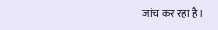जांच कर रहा है।